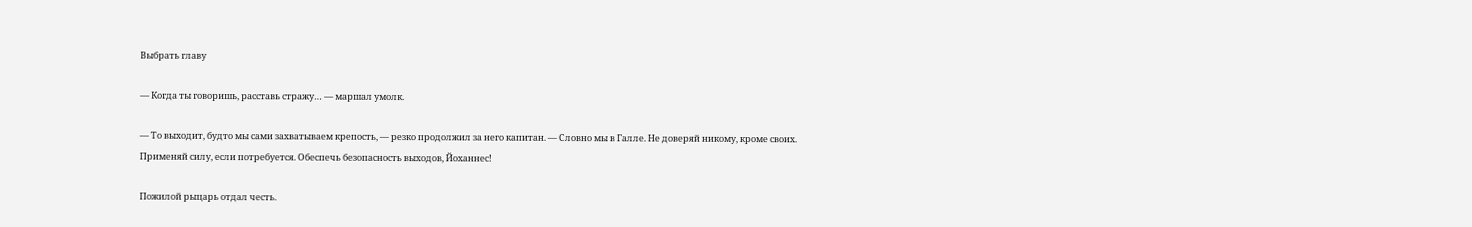Выбрать главу

— Когда ты говоришь, расставь стражу… — маршал умолк.

— То выходит, будто мы сами захватываем крепость, — резко продолжил за него капитан. — Словно мы в Галле. Не доверяй никому, кроме своих. Применяй силу, если потребуется. Обеспечь безопасность выходов, Йоханнес!

Пожилой рыцарь отдал честь.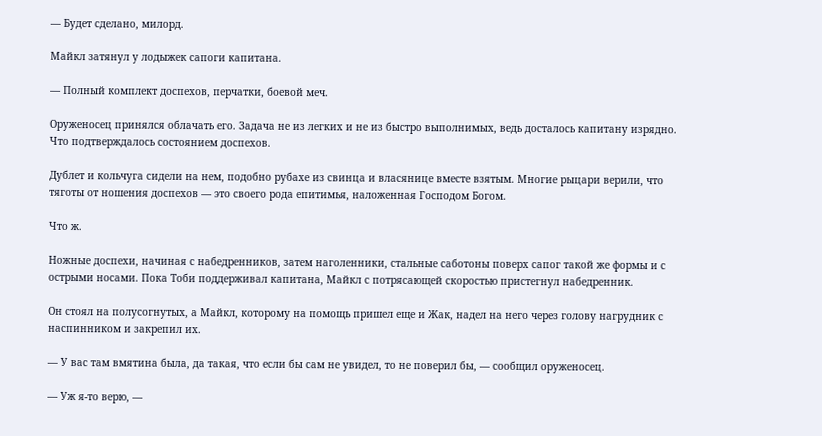— Будет сделано, милорд.

Майкл затянул у лодыжек сапоги капитана.

— Полный комплект доспехов, перчатки, боевой меч.

Оруженосец принялся облачать его. Задача не из легких и не из быстро выполнимых, ведь досталось капитану изрядно. Что подтверждалось состоянием доспехов.

Дублет и кольчуга сидели на нем, подобно рубахе из свинца и власянице вместе взятым. Многие рыцари верили, что тяготы от ношения доспехов — это своего рода епитимья, наложенная Господом Богом.

Что ж.

Ножные доспехи, начиная с набедренников, затем наголенники, стальные саботоны поверх сапог такой же формы и с острыми носами. Пока Тоби поддерживал капитана, Майкл с потрясающей скоростью пристегнул набедренник.

Он стоял на полусогнутых, а Майкл, которому на помощь пришел еще и Жак, надел на него через голову нагрудник с наспинником и закрепил их.

— У вас там вмятина была, да такая, что если бы сам не увидел, то не поверил бы, — сообщил оруженосец.

— Уж я‑то верю, —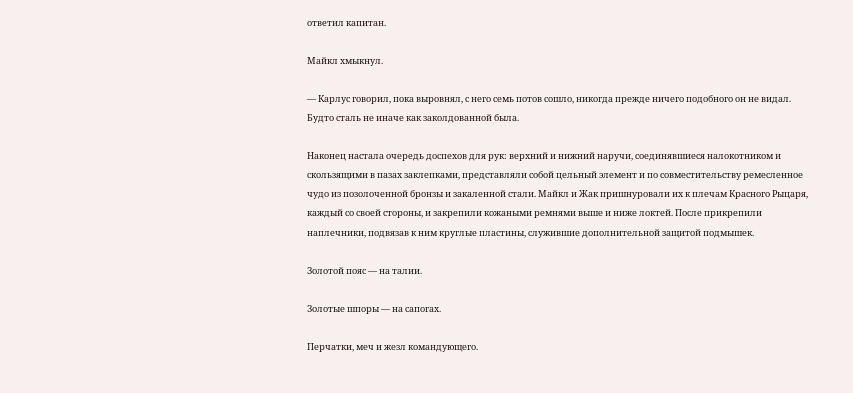ответил капитан.

Майкл хмыкнул.

— Карлус говорил, пока выровнял, с него семь потов сошло, никогда прежде ничего подобного он не видал. Будто сталь не иначе как заколдованной была.

Наконец настала очередь доспехов для рук: верхний и нижний наручи, соединявшиеся налокотником и скользящими в пазах заклепками, представляли собой цельный элемент и по совместительству ремесленное чудо из позолоченной бронзы и закаленной стали. Майкл и Жак пришнуровали их к плечам Красного Рыцаря, каждый со своей стороны, и закрепили кожаными ремнями выше и ниже локтей. После прикрепили наплечники, подвязав к ним круглые пластины, служившие дополнительной защитой подмышек.

Золотой пояс — на талии.

Золотые шпоры — на сапогах.

Перчатки, меч и жезл командующего.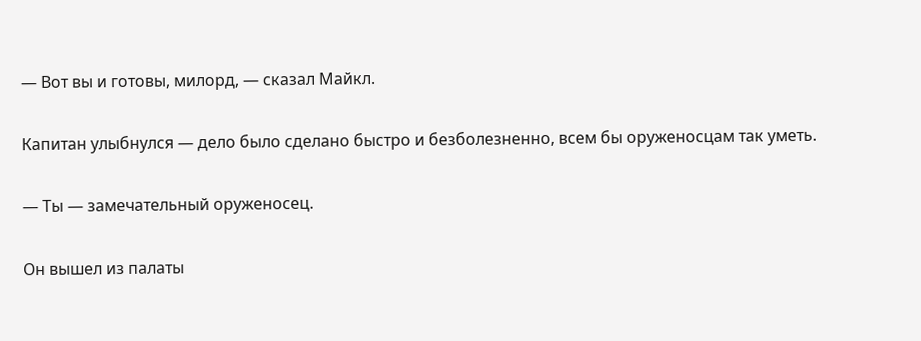— Вот вы и готовы, милорд, — сказал Майкл.

Капитан улыбнулся — дело было сделано быстро и безболезненно, всем бы оруженосцам так уметь.

— Ты — замечательный оруженосец.

Он вышел из палаты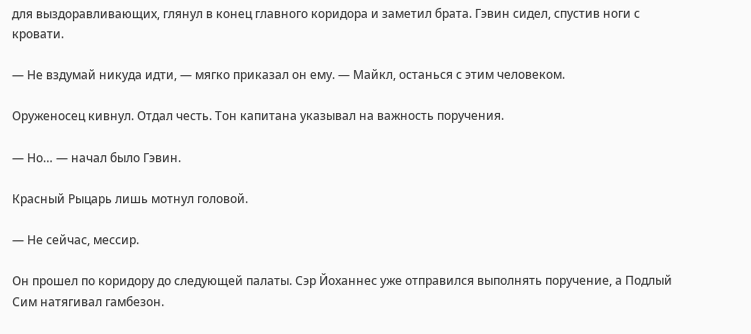для выздоравливающих, глянул в конец главного коридора и заметил брата. Гэвин сидел, спустив ноги с кровати.

— Не вздумай никуда идти, — мягко приказал он ему. — Майкл, останься с этим человеком.

Оруженосец кивнул. Отдал честь. Тон капитана указывал на важность поручения.

— Но… — начал было Гэвин.

Красный Рыцарь лишь мотнул головой.

— Не сейчас, мессир.

Он прошел по коридору до следующей палаты. Сэр Йоханнес уже отправился выполнять поручение, а Подлый Сим натягивал гамбезон.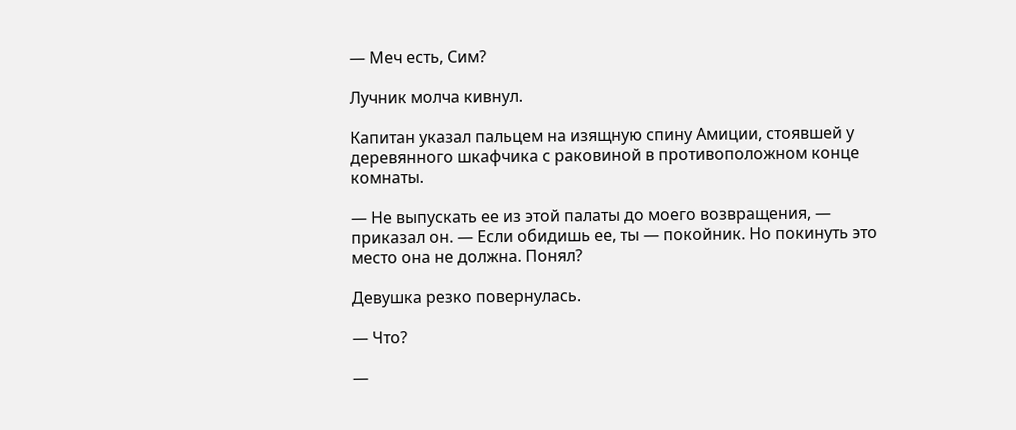— Меч есть, Сим?

Лучник молча кивнул.

Капитан указал пальцем на изящную спину Амиции, стоявшей у деревянного шкафчика с раковиной в противоположном конце комнаты.

— Не выпускать ее из этой палаты до моего возвращения, — приказал он. — Если обидишь ее, ты — покойник. Но покинуть это место она не должна. Понял?

Девушка резко повернулась.

— Что?

—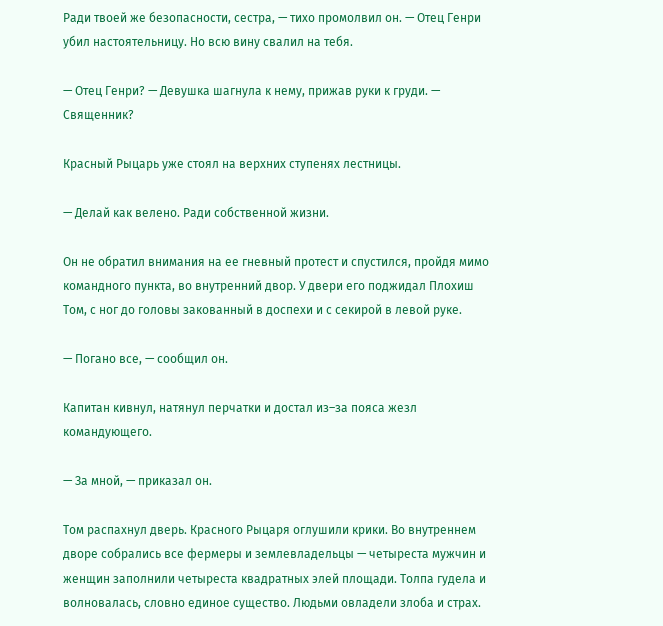Ради твоей же безопасности, сестра, — тихо промолвил он. — Отец Генри убил настоятельницу. Но всю вину свалил на тебя.

— Отец Генри? — Девушка шагнула к нему, прижав руки к груди. — Священник?

Красный Рыцарь уже стоял на верхних ступенях лестницы.

— Делай как велено. Ради собственной жизни.

Он не обратил внимания на ее гневный протест и спустился, пройдя мимо командного пункта, во внутренний двор. У двери его поджидал Плохиш Том, с ног до головы закованный в доспехи и с секирой в левой руке.

— Погано все, — сообщил он.

Капитан кивнул, натянул перчатки и достал из–за пояса жезл командующего.

— За мной, — приказал он.

Том распахнул дверь. Красного Рыцаря оглушили крики. Во внутреннем дворе собрались все фермеры и землевладельцы — четыреста мужчин и женщин заполнили четыреста квадратных элей площади. Толпа гудела и волновалась, словно единое существо. Людьми овладели злоба и страх.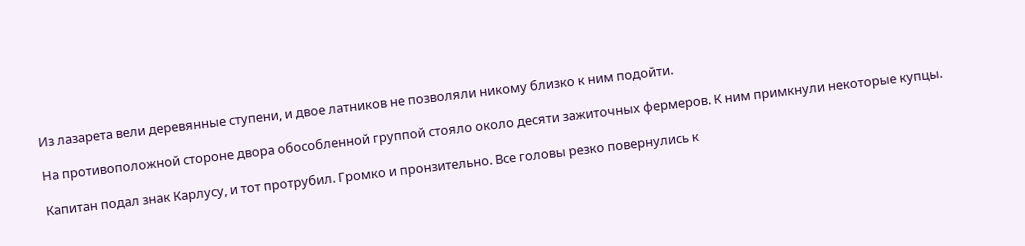Из лазарета вели деревянные ступени, и двое латников не позволяли никому близко к ним подойти.

На противоположной стороне двора обособленной группой стояло около десяти зажиточных фермеров. К ним примкнули некоторые купцы.

Капитан подал знак Карлусу, и тот протрубил. Громко и пронзительно. Все головы резко повернулись к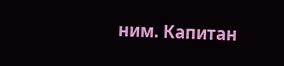ним. Капитан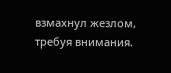взмахнул жезлом, требуя внимания.